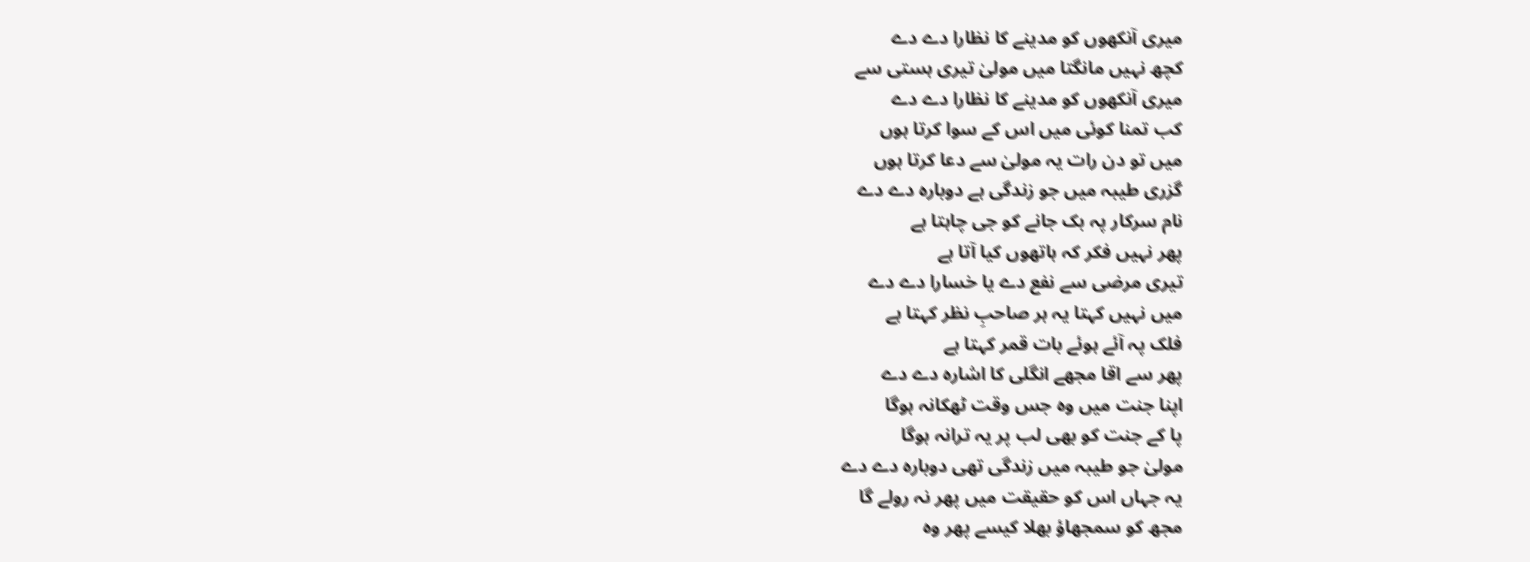میری آنکھوں کو مدینے کا نظارا دے دے
کچھ نہیں مانگتا میں مولیٰ تیری ہستی سے
میری آنکھوں کو مدینے کا نظارا دے دے
کب تمنا کوئی میں اس کے سوا کرتا ہوں
میں تو دن رات یہ مولیٰ سے دعا کرتا ہوں
گزری طیبہ میں جو زندگی ہے دوبارہ دے دے
نام سرکار پہ بک جانے کو جی چاہتا ہے
پھر نہیں فکر کہ ہاتھوں کیا آتا ہے
تیری مرضی سے نفع دے یا خسارا دے دے
میں نہیں کہتا یہ ہر صاحبِ نظر کہتا ہے
فلک پہ آئے ہوئے بات قمر کہتا ہے
پھر سے اقا مجھے انگلی کا اشارہ دے دے
اپنا جنت میں وہ جس وقت ٹھکانہ ہوگا
پا کے جنت کو بھی لب پر یہ ترانہ ہوگا
مولیٰ جو طیبہ میں زندگی تھی دوبارہ دے دے
یہ جہاں اس کو حقیقت میں پھر نہ رولے گا
مجھ کو سمجھاؤ بھلا کیسے پھر وہ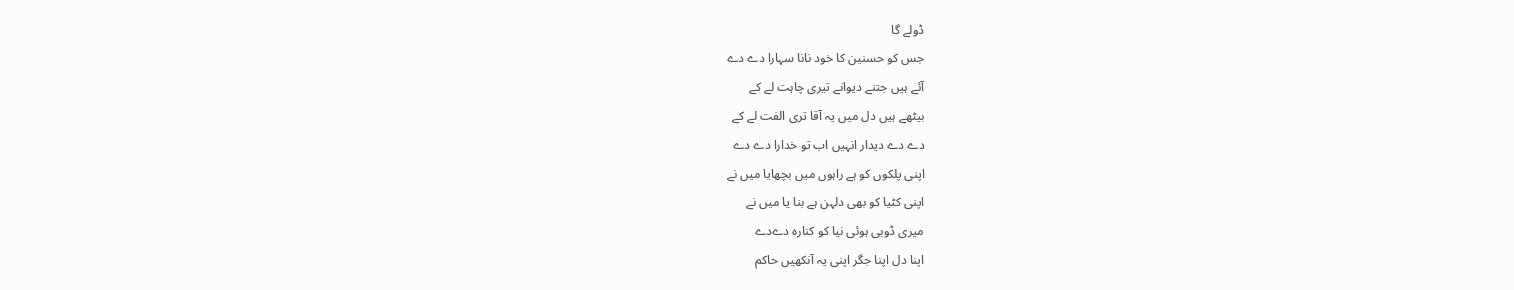ڈولے گا
جس کو حسنین کا خود نانا سہارا دے دے
آئے ہیں جتنے دیوانے تیری چاہت لے کے
بیٹھے ہیں دل میں یہ آقا تری الفت لے کے
دے دے دیدار انہیں اب تو خدارا دے دے
اپنی پلکوں کو ہے راہوں میں بچھایا میں نے
اپنی کٹیا کو بھی دلہن ہے بنا یا میں نے
میری ڈوبی ہوئی نیا کو کنارہ دےدے
اپنا دل اپنا جگر اپنی یہ آنکھیں حاکم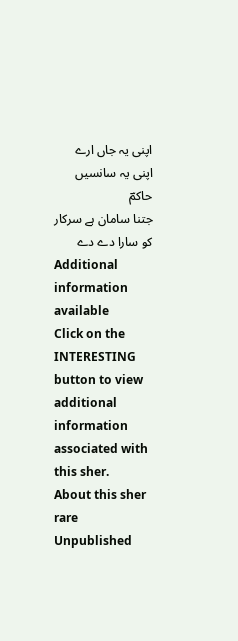اپنی یہ جاں ارے اپنی یہ سانسیں حاکمؔ
جتنا سامان ہے سرکار کو سارا دے دے
Additional information available
Click on the INTERESTING button to view additional information associated with this sher.
About this sher
rare Unpublished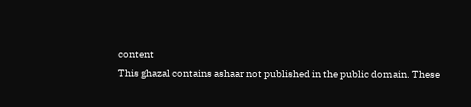content
This ghazal contains ashaar not published in the public domain. These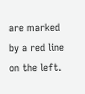are marked by a red line on the left.